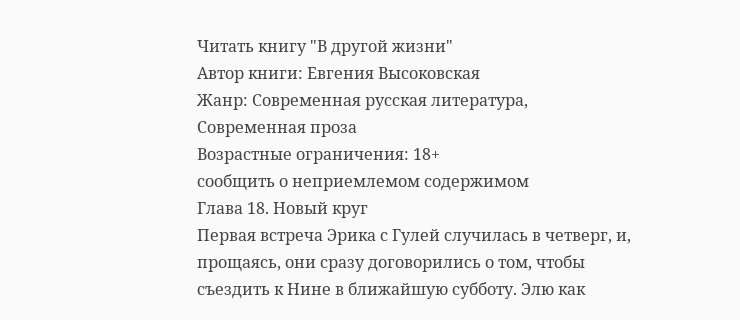Читать книгу "В другой жизни"
Автор книги: Евгения Высоковская
Жанр: Современная русская литература, Современная проза
Возрастные ограничения: 18+
сообщить о неприемлемом содержимом
Глава 18. Новый круг
Первая встреча Эрика с Гулей случилась в четверг, и, прощаясь, они сразу договорились о том, чтобы съездить к Нине в ближайшую субботу. Элю как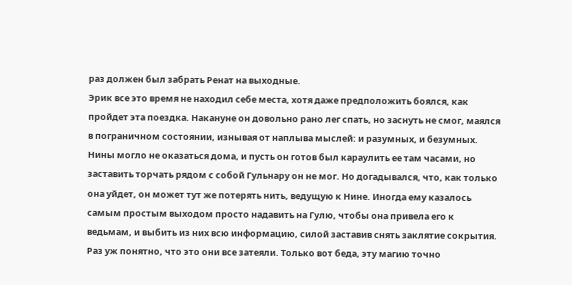раз должен был забрать Ренат на выходные.
Эрик все это время не находил себе места, хотя даже предположить боялся, как пройдет эта поездка. Накануне он довольно рано лег спать, но заснуть не смог, маялся в пограничном состоянии, изнывая от наплыва мыслей: и разумных, и безумных.
Нины могло не оказаться дома, и пусть он готов был караулить ее там часами, но заставить торчать рядом с собой Гульнару он не мог. Но догадывался, что, как только она уйдет, он может тут же потерять нить, ведущую к Нине. Иногда ему казалось самым простым выходом просто надавить на Гулю, чтобы она привела его к ведьмам, и выбить из них всю информацию, силой заставив снять заклятие сокрытия. Раз уж понятно, что это они все затеяли. Только вот беда, эту магию точно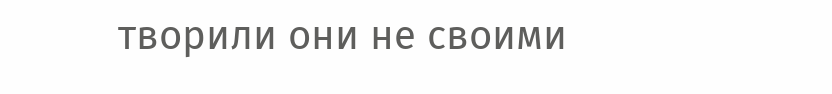творили они не своими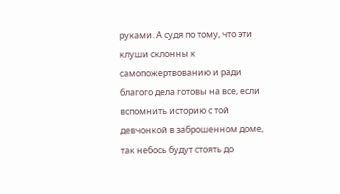руками. А судя по тому, что эти клуши склонны к самопожертвованию и ради благого дела готовы на все, если вспомнить историю с той девчонкой в заброшенном доме, так небось будут стоять до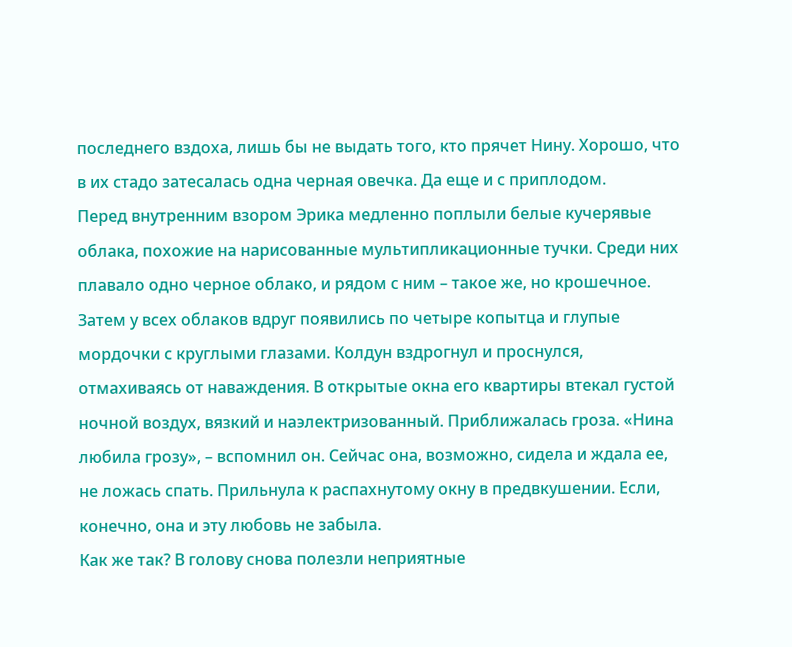последнего вздоха, лишь бы не выдать того, кто прячет Нину. Хорошо, что в их стадо затесалась одна черная овечка. Да еще и с приплодом.
Перед внутренним взором Эрика медленно поплыли белые кучерявые облака, похожие на нарисованные мультипликационные тучки. Среди них плавало одно черное облако, и рядом с ним – такое же, но крошечное. Затем у всех облаков вдруг появились по четыре копытца и глупые мордочки с круглыми глазами. Колдун вздрогнул и проснулся, отмахиваясь от наваждения. В открытые окна его квартиры втекал густой ночной воздух, вязкий и наэлектризованный. Приближалась гроза. «Нина любила грозу», – вспомнил он. Сейчас она, возможно, сидела и ждала ее, не ложась спать. Прильнула к распахнутому окну в предвкушении. Если, конечно, она и эту любовь не забыла.
Как же так? В голову снова полезли неприятные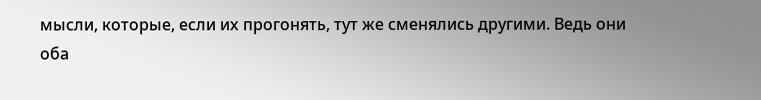мысли, которые, если их прогонять, тут же сменялись другими. Ведь они оба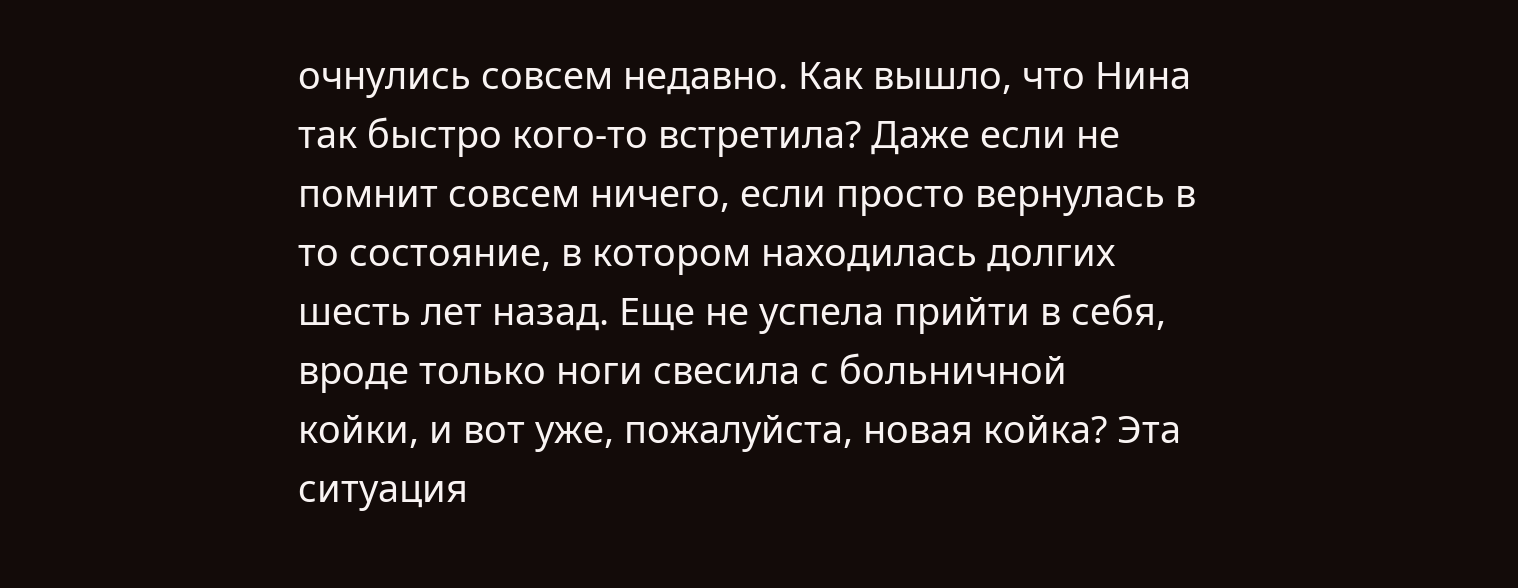очнулись совсем недавно. Как вышло, что Нина так быстро кого-то встретила? Даже если не помнит совсем ничего, если просто вернулась в то состояние, в котором находилась долгих шесть лет назад. Еще не успела прийти в себя, вроде только ноги свесила с больничной койки, и вот уже, пожалуйста, новая койка? Эта ситуация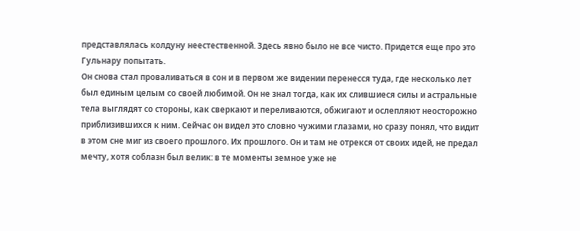представлялась колдуну неестественной. Здесь явно было не все чисто. Придется еще про это Гульнару попытать.
Он снова стал проваливаться в сон и в первом же видении перенесся туда, где несколько лет был единым целым со своей любимой. Он не знал тогда, как их слившиеся силы и астральные тела выглядят со стороны, как сверкают и переливаются, обжигают и ослепляют неосторожно приблизившихся к ним. Сейчас он видел это словно чужими глазами, но сразу понял, что видит в этом сне миг из своего прошлого. Их прошлого. Он и там не отрекся от своих идей, не предал мечту, хотя соблазн был велик: в те моменты земное уже не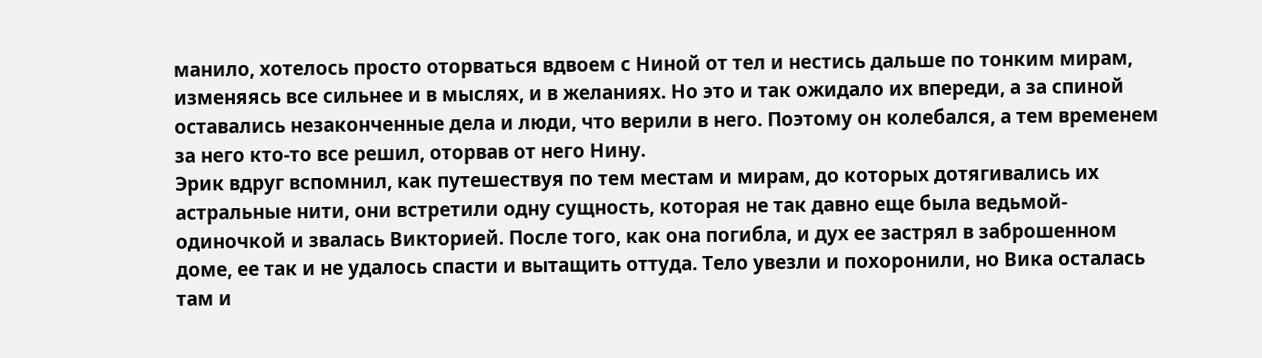манило, хотелось просто оторваться вдвоем с Ниной от тел и нестись дальше по тонким мирам, изменяясь все сильнее и в мыслях, и в желаниях. Но это и так ожидало их впереди, а за спиной оставались незаконченные дела и люди, что верили в него. Поэтому он колебался, а тем временем за него кто-то все решил, оторвав от него Нину.
Эрик вдруг вспомнил, как путешествуя по тем местам и мирам, до которых дотягивались их астральные нити, они встретили одну сущность, которая не так давно еще была ведьмой-одиночкой и звалась Викторией. После того, как она погибла, и дух ее застрял в заброшенном доме, ее так и не удалось спасти и вытащить оттуда. Тело увезли и похоронили, но Вика осталась там и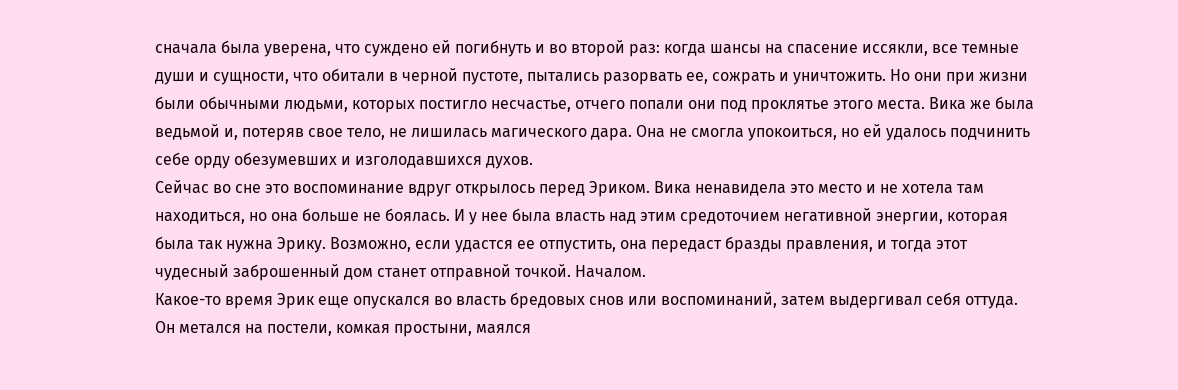сначала была уверена, что суждено ей погибнуть и во второй раз: когда шансы на спасение иссякли, все темные души и сущности, что обитали в черной пустоте, пытались разорвать ее, сожрать и уничтожить. Но они при жизни были обычными людьми, которых постигло несчастье, отчего попали они под проклятье этого места. Вика же была ведьмой и, потеряв свое тело, не лишилась магического дара. Она не смогла упокоиться, но ей удалось подчинить себе орду обезумевших и изголодавшихся духов.
Сейчас во сне это воспоминание вдруг открылось перед Эриком. Вика ненавидела это место и не хотела там находиться, но она больше не боялась. И у нее была власть над этим средоточием негативной энергии, которая была так нужна Эрику. Возможно, если удастся ее отпустить, она передаст бразды правления, и тогда этот чудесный заброшенный дом станет отправной точкой. Началом.
Какое-то время Эрик еще опускался во власть бредовых снов или воспоминаний, затем выдергивал себя оттуда. Он метался на постели, комкая простыни, маялся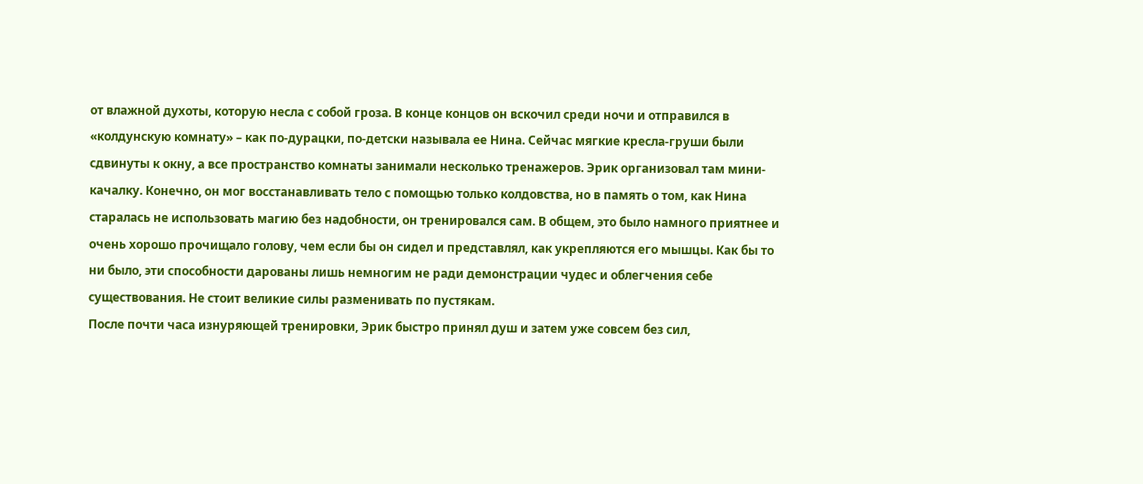от влажной духоты, которую несла с собой гроза. В конце концов он вскочил среди ночи и отправился в «колдунскую комнату» – как по-дурацки, по-детски называла ее Нина. Сейчас мягкие кресла-груши были сдвинуты к окну, а все пространство комнаты занимали несколько тренажеров. Эрик организовал там мини-качалку. Конечно, он мог восстанавливать тело с помощью только колдовства, но в память о том, как Нина старалась не использовать магию без надобности, он тренировался сам. В общем, это было намного приятнее и очень хорошо прочищало голову, чем если бы он сидел и представлял, как укрепляются его мышцы. Как бы то ни было, эти способности дарованы лишь немногим не ради демонстрации чудес и облегчения себе существования. Не стоит великие силы разменивать по пустякам.
После почти часа изнуряющей тренировки, Эрик быстро принял душ и затем уже совсем без сил,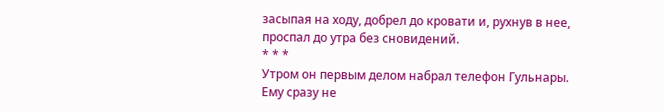засыпая на ходу, добрел до кровати и, рухнув в нее, проспал до утра без сновидений.
* * *
Утром он первым делом набрал телефон Гульнары. Ему сразу не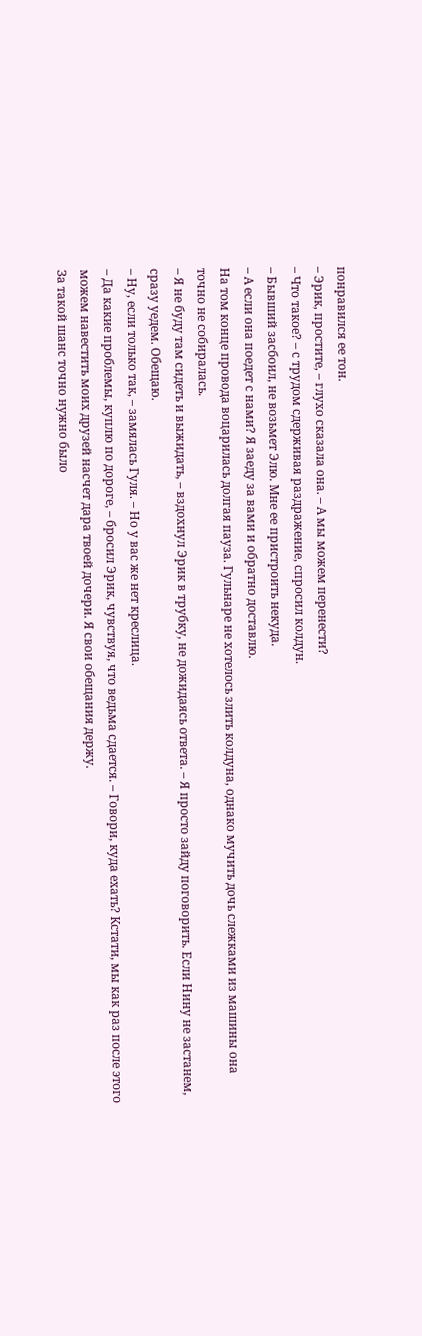понравился ее тон.
– Эрик, простите, – глухо сказала она. – А мы можем перенести?
– Что такое? – с трудом сдерживая раздражение, спросил колдун.
– Бывший засбоил, не возьмет Элю. Мне ее пристроить некуда.
– А если она поедет с нами? Я заеду за вами и обратно доставлю.
На том конце провода воцарилась долгая пауза. Гульнаре не хотелось злить колдуна, однако мучить дочь слежками из машины она точно не собиралась.
– Я не буду там сидеть и выжидать, – вздохнул Эрик в трубку, не дожидаясь ответа. – Я просто зайду поговорить. Если Нину не застанем, сразу уедем. Обещаю.
– Ну, если только так, – замялась Гуля. – Но у вас же нет креслица.
– Да какие проблемы, куплю по дороге, – бросил Эрик, чувствуя, что ведьма сдается. – Говори, куда ехать? Кстати, мы как раз после этого можем навестить моих друзей насчет дара твоей дочери. Я свои обещания держу.
За такой шанс точно нужно было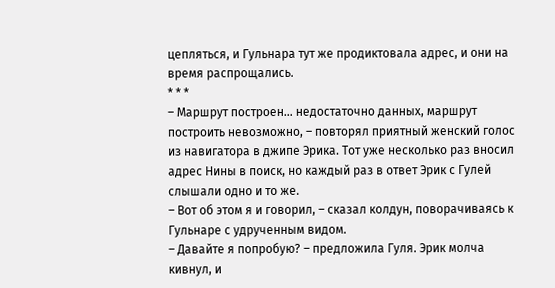цепляться, и Гульнара тут же продиктовала адрес, и они на время распрощались.
* * *
– Маршрут построен… недостаточно данных, маршрут построить невозможно, – повторял приятный женский голос из навигатора в джипе Эрика. Тот уже несколько раз вносил адрес Нины в поиск, но каждый раз в ответ Эрик с Гулей слышали одно и то же.
– Вот об этом я и говорил, – сказал колдун, поворачиваясь к Гульнаре с удрученным видом.
– Давайте я попробую? – предложила Гуля. Эрик молча кивнул, и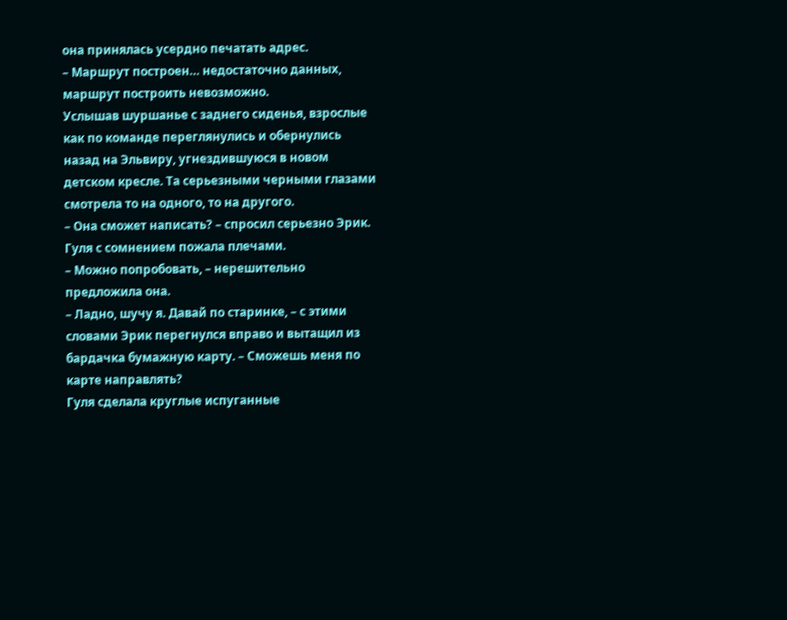она принялась усердно печатать адрес.
– Маршрут построен… недостаточно данных, маршрут построить невозможно.
Услышав шуршанье с заднего сиденья, взрослые как по команде переглянулись и обернулись назад на Эльвиру, угнездившуюся в новом детском кресле. Та серьезными черными глазами смотрела то на одного, то на другого.
– Она сможет написать? – спросил серьезно Эрик. Гуля с сомнением пожала плечами.
– Можно попробовать, – нерешительно предложила она.
– Ладно, шучу я. Давай по старинке, – с этими словами Эрик перегнулся вправо и вытащил из бардачка бумажную карту. – Сможешь меня по карте направлять?
Гуля сделала круглые испуганные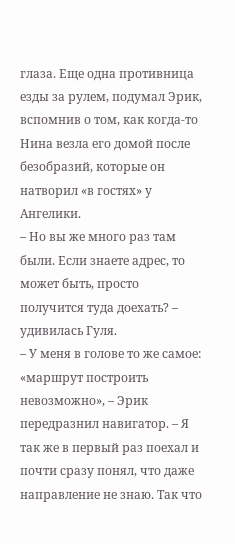глаза. Еще одна противница езды за рулем, подумал Эрик, вспомнив о том, как когда-то Нина везла его домой после безобразий, которые он натворил «в гостях» у Ангелики.
– Но вы же много раз там были. Если знаете адрес, то может быть, просто получится туда доехать? – удивилась Гуля.
– У меня в голове то же самое: «маршрут построить невозможно», – Эрик передразнил навигатор. – Я так же в первый раз поехал и почти сразу понял, что даже направление не знаю. Так что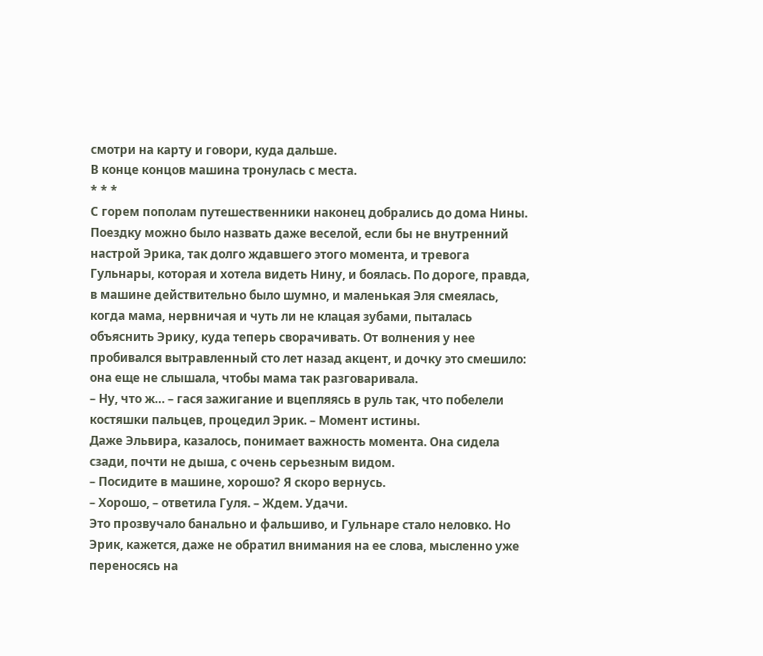смотри на карту и говори, куда дальше.
В конце концов машина тронулась с места.
* * *
С горем пополам путешественники наконец добрались до дома Нины. Поездку можно было назвать даже веселой, если бы не внутренний настрой Эрика, так долго ждавшего этого момента, и тревога Гульнары, которая и хотела видеть Нину, и боялась. По дороге, правда, в машине действительно было шумно, и маленькая Эля смеялась, когда мама, нервничая и чуть ли не клацая зубами, пыталась объяснить Эрику, куда теперь сворачивать. От волнения у нее пробивался вытравленный сто лет назад акцент, и дочку это смешило: она еще не слышала, чтобы мама так разговаривала.
– Ну, что ж… – гася зажигание и вцепляясь в руль так, что побелели костяшки пальцев, процедил Эрик. – Момент истины.
Даже Эльвира, казалось, понимает важность момента. Она сидела сзади, почти не дыша, с очень серьезным видом.
– Посидите в машине, хорошо? Я скоро вернусь.
– Хорошо, – ответила Гуля. – Ждем. Удачи.
Это прозвучало банально и фальшиво, и Гульнаре стало неловко. Но Эрик, кажется, даже не обратил внимания на ее слова, мысленно уже переносясь на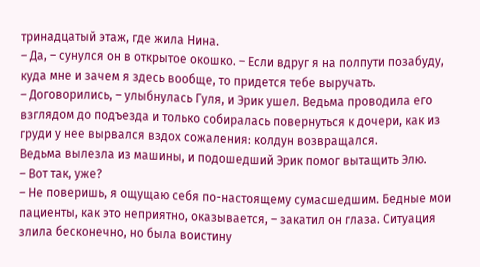тринадцатый этаж, где жила Нина.
– Да, – сунулся он в открытое окошко. – Если вдруг я на полпути позабуду, куда мне и зачем я здесь вообще, то придется тебе выручать.
– Договорились, – улыбнулась Гуля, и Эрик ушел. Ведьма проводила его взглядом до подъезда и только собиралась повернуться к дочери, как из груди у нее вырвался вздох сожаления: колдун возвращался.
Ведьма вылезла из машины, и подошедший Эрик помог вытащить Элю.
– Вот так, уже?
– Не поверишь, я ощущаю себя по-настоящему сумасшедшим. Бедные мои пациенты, как это неприятно, оказывается, – закатил он глаза. Ситуация злила бесконечно, но была воистину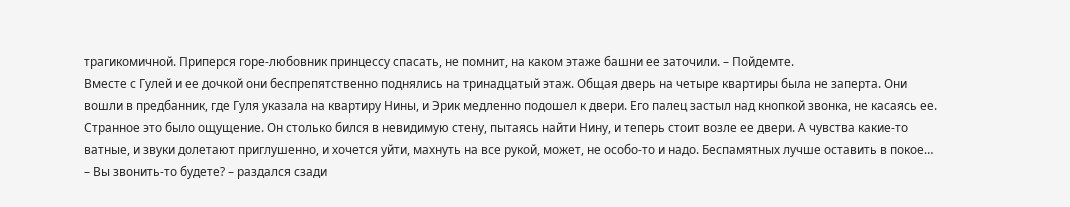трагикомичной. Приперся горе-любовник принцессу спасать, не помнит, на каком этаже башни ее заточили. – Пойдемте.
Вместе с Гулей и ее дочкой они беспрепятственно поднялись на тринадцатый этаж. Общая дверь на четыре квартиры была не заперта. Они вошли в предбанник, где Гуля указала на квартиру Нины, и Эрик медленно подошел к двери. Его палец застыл над кнопкой звонка, не касаясь ее. Странное это было ощущение. Он столько бился в невидимую стену, пытаясь найти Нину, и теперь стоит возле ее двери. А чувства какие-то ватные, и звуки долетают приглушенно, и хочется уйти, махнуть на все рукой, может, не особо-то и надо. Беспамятных лучше оставить в покое…
– Вы звонить-то будете? – раздался сзади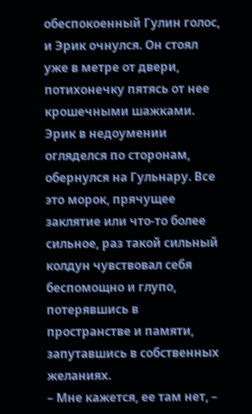обеспокоенный Гулин голос, и Эрик очнулся. Он стоял уже в метре от двери, потихонечку пятясь от нее крошечными шажками. Эрик в недоумении огляделся по сторонам, обернулся на Гульнару. Все это морок, прячущее заклятие или что-то более сильное, раз такой сильный колдун чувствовал себя беспомощно и глупо, потерявшись в пространстве и памяти, запутавшись в собственных желаниях.
– Мне кажется, ее там нет, –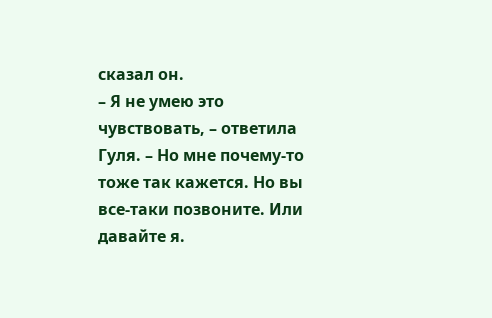сказал он.
– Я не умею это чувствовать, – ответила Гуля. – Но мне почему-то тоже так кажется. Но вы все-таки позвоните. Или давайте я.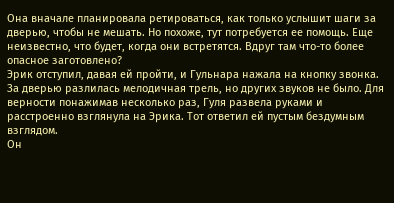Она вначале планировала ретироваться, как только услышит шаги за дверью, чтобы не мешать. Но похоже, тут потребуется ее помощь. Еще неизвестно, что будет, когда они встретятся. Вдруг там что-то более опасное заготовлено?
Эрик отступил, давая ей пройти, и Гульнара нажала на кнопку звонка. За дверью разлилась мелодичная трель, но других звуков не было. Для верности понажимав несколько раз, Гуля развела руками и расстроенно взглянула на Эрика. Тот ответил ей пустым бездумным взглядом.
Он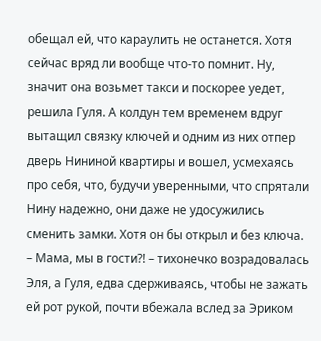обещал ей, что караулить не останется. Хотя сейчас вряд ли вообще что-то помнит. Ну, значит она возьмет такси и поскорее уедет, решила Гуля. А колдун тем временем вдруг вытащил связку ключей и одним из них отпер дверь Нининой квартиры и вошел, усмехаясь про себя, что, будучи уверенными, что спрятали Нину надежно, они даже не удосужились сменить замки. Хотя он бы открыл и без ключа.
– Мама, мы в гости?! – тихонечко возрадовалась Эля, а Гуля, едва сдерживаясь, чтобы не зажать ей рот рукой, почти вбежала вслед за Эриком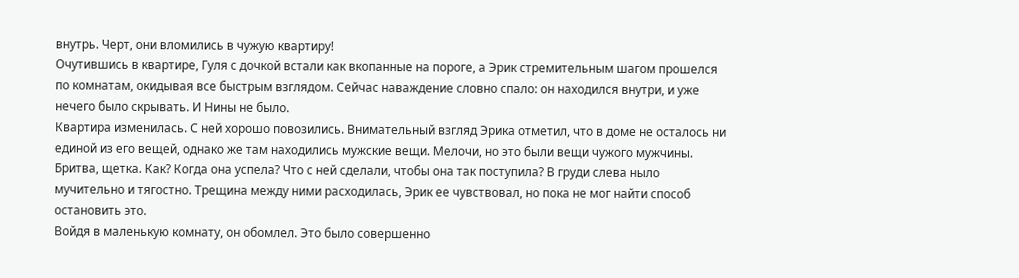внутрь. Черт, они вломились в чужую квартиру!
Очутившись в квартире, Гуля с дочкой встали как вкопанные на пороге, а Эрик стремительным шагом прошелся по комнатам, окидывая все быстрым взглядом. Сейчас наваждение словно спало: он находился внутри, и уже нечего было скрывать. И Нины не было.
Квартира изменилась. С ней хорошо повозились. Внимательный взгляд Эрика отметил, что в доме не осталось ни единой из его вещей, однако же там находились мужские вещи. Мелочи, но это были вещи чужого мужчины. Бритва, щетка. Как? Когда она успела? Что с ней сделали, чтобы она так поступила? В груди слева ныло мучительно и тягостно. Трещина между ними расходилась, Эрик ее чувствовал, но пока не мог найти способ остановить это.
Войдя в маленькую комнату, он обомлел. Это было совершенно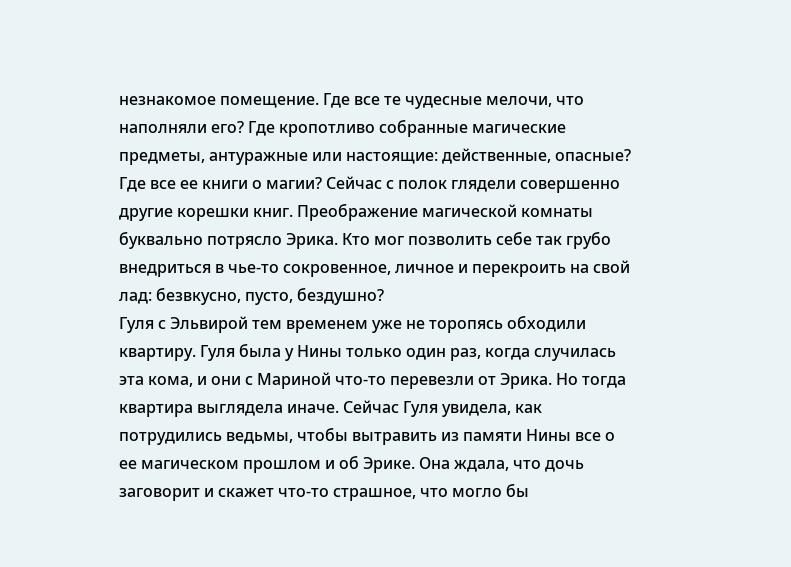незнакомое помещение. Где все те чудесные мелочи, что наполняли его? Где кропотливо собранные магические предметы, антуражные или настоящие: действенные, опасные? Где все ее книги о магии? Сейчас с полок глядели совершенно другие корешки книг. Преображение магической комнаты буквально потрясло Эрика. Кто мог позволить себе так грубо внедриться в чье-то сокровенное, личное и перекроить на свой лад: безвкусно, пусто, бездушно?
Гуля с Эльвирой тем временем уже не торопясь обходили квартиру. Гуля была у Нины только один раз, когда случилась эта кома, и они с Мариной что-то перевезли от Эрика. Но тогда квартира выглядела иначе. Сейчас Гуля увидела, как потрудились ведьмы, чтобы вытравить из памяти Нины все о ее магическом прошлом и об Эрике. Она ждала, что дочь заговорит и скажет что-то страшное, что могло бы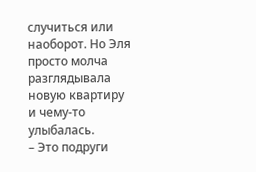случиться или наоборот. Но Эля просто молча разглядывала новую квартиру и чему-то улыбалась.
– Это подруги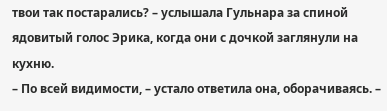твои так постарались? – услышала Гульнара за спиной ядовитый голос Эрика, когда они с дочкой заглянули на кухню.
– По всей видимости, – устало ответила она, оборачиваясь. –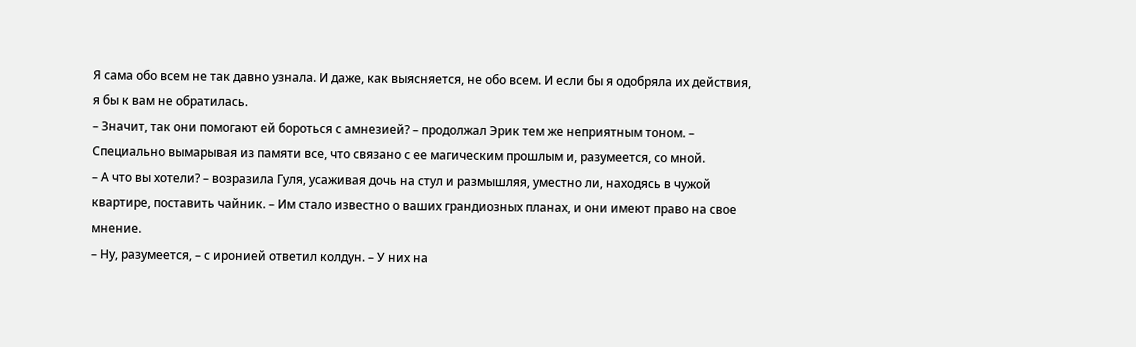Я сама обо всем не так давно узнала. И даже, как выясняется, не обо всем. И если бы я одобряла их действия, я бы к вам не обратилась.
– Значит, так они помогают ей бороться с амнезией? – продолжал Эрик тем же неприятным тоном. – Специально вымарывая из памяти все, что связано с ее магическим прошлым и, разумеется, со мной.
– А что вы хотели? – возразила Гуля, усаживая дочь на стул и размышляя, уместно ли, находясь в чужой квартире, поставить чайник. – Им стало известно о ваших грандиозных планах, и они имеют право на свое мнение.
– Ну, разумеется, – с иронией ответил колдун. – У них на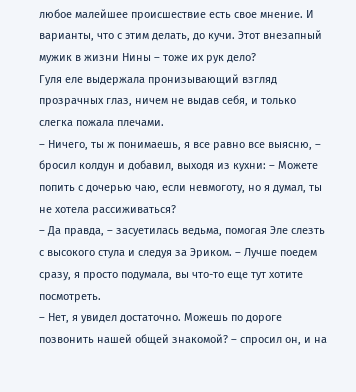любое малейшее происшествие есть свое мнение. И варианты, что с этим делать, до кучи. Этот внезапный мужик в жизни Нины – тоже их рук дело?
Гуля еле выдержала пронизывающий взгляд прозрачных глаз, ничем не выдав себя, и только слегка пожала плечами.
– Ничего, ты ж понимаешь, я все равно все выясню, – бросил колдун и добавил, выходя из кухни: – Можете попить с дочерью чаю, если невмоготу, но я думал, ты не хотела рассиживаться?
– Да правда, – засуетилась ведьма, помогая Эле слезть с высокого стула и следуя за Эриком. – Лучше поедем сразу, я просто подумала, вы что-то еще тут хотите посмотреть.
– Нет, я увидел достаточно. Можешь по дороге позвонить нашей общей знакомой? – спросил он, и на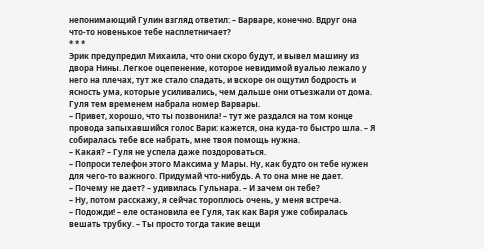непонимающий Гулин взгляд ответил: – Варваре, конечно. Вдруг она что-то новенькое тебе насплетничает?
* * *
Эрик предупредил Михаила, что они скоро будут, и вывел машину из двора Нины. Легкое оцепенение, которое невидимой вуалью лежало у него на плечах, тут же стало спадать, и вскоре он ощутил бодрость и ясность ума, которые усиливались, чем дальше они отъезжали от дома. Гуля тем временем набрала номер Варвары.
– Привет, хорошо, что ты позвонила! – тут же раздался на том конце провода запыхавшийся голос Вари: кажется, она куда-то быстро шла. – Я собиралась тебе все набрать, мне твоя помощь нужна.
– Какая? – Гуля не успела даже поздороваться.
– Попроси телефон этого Максима у Мары. Ну, как будто он тебе нужен для чего-то важного. Придумай что-нибудь. А то она мне не дает.
– Почему не дает? – удивилась Гульнара. – И зачем он тебе?
– Ну, потом расскажу, я сейчас тороплюсь очень, у меня встреча.
– Подожди! – еле остановила ее Гуля, так как Варя уже собиралась вешать трубку. – Ты просто тогда такие вещи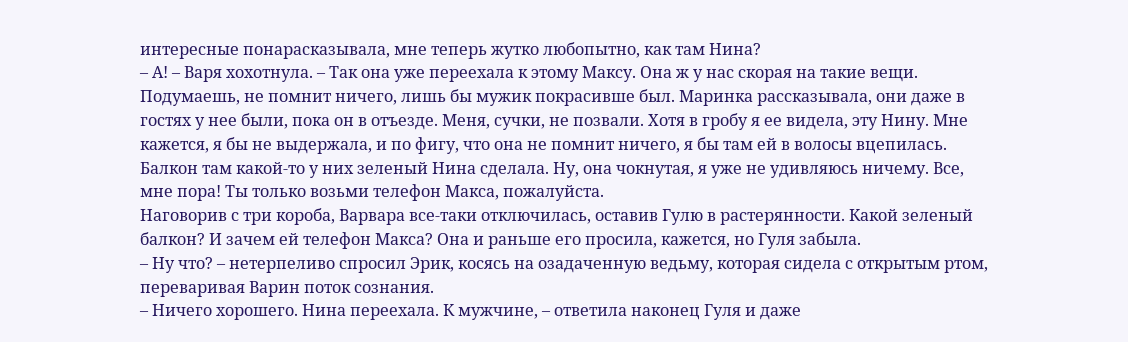интересные понарасказывала, мне теперь жутко любопытно, как там Нина?
– А! – Варя хохотнула. – Так она уже переехала к этому Максу. Она ж у нас скорая на такие вещи. Подумаешь, не помнит ничего, лишь бы мужик покрасивше был. Маринка рассказывала, они даже в гостях у нее были, пока он в отъезде. Меня, сучки, не позвали. Хотя в гробу я ее видела, эту Нину. Мне кажется, я бы не выдержала, и по фигу, что она не помнит ничего, я бы там ей в волосы вцепилась. Балкон там какой-то у них зеленый Нина сделала. Ну, она чокнутая, я уже не удивляюсь ничему. Все, мне пора! Ты только возьми телефон Макса, пожалуйста.
Наговорив с три короба, Варвара все-таки отключилась, оставив Гулю в растерянности. Какой зеленый балкон? И зачем ей телефон Макса? Она и раньше его просила, кажется, но Гуля забыла.
– Ну что? – нетерпеливо спросил Эрик, косясь на озадаченную ведьму, которая сидела с открытым ртом, переваривая Варин поток сознания.
– Ничего хорошего. Нина переехала. К мужчине, – ответила наконец Гуля и даже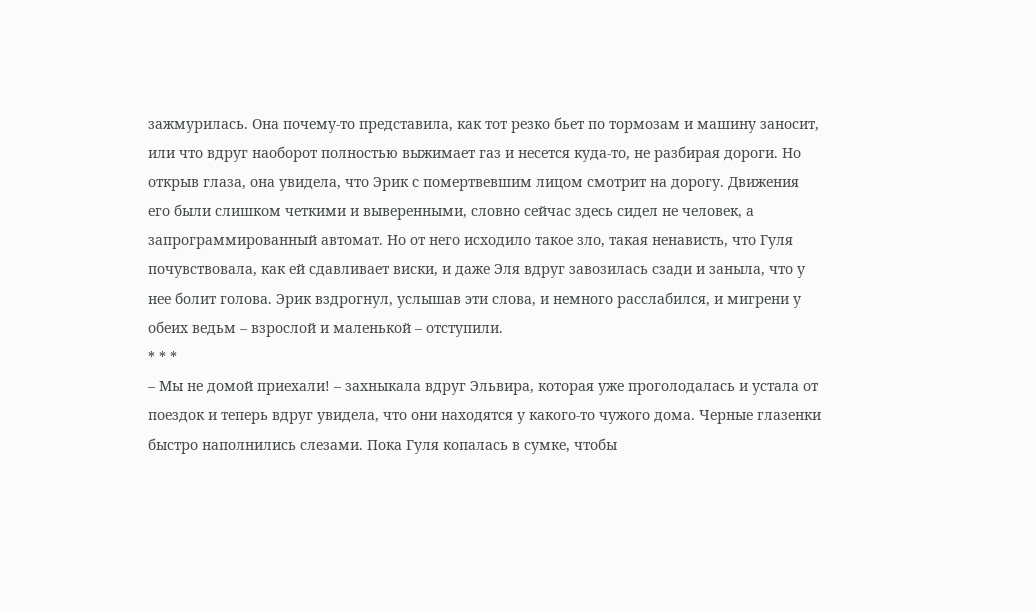зажмурилась. Она почему-то представила, как тот резко бьет по тормозам и машину заносит, или что вдруг наоборот полностью выжимает газ и несется куда-то, не разбирая дороги. Но открыв глаза, она увидела, что Эрик с помертвевшим лицом смотрит на дорогу. Движения его были слишком четкими и выверенными, словно сейчас здесь сидел не человек, а запрограммированный автомат. Но от него исходило такое зло, такая ненависть, что Гуля почувствовала, как ей сдавливает виски, и даже Эля вдруг завозилась сзади и заныла, что у нее болит голова. Эрик вздрогнул, услышав эти слова, и немного расслабился, и мигрени у обеих ведьм – взрослой и маленькой – отступили.
* * *
– Мы не домой приехали! – захныкала вдруг Эльвира, которая уже проголодалась и устала от поездок и теперь вдруг увидела, что они находятся у какого-то чужого дома. Черные глазенки быстро наполнились слезами. Пока Гуля копалась в сумке, чтобы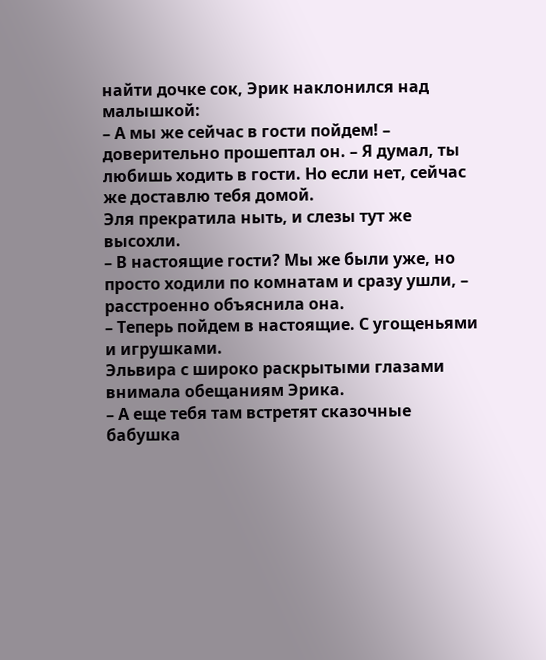найти дочке сок, Эрик наклонился над малышкой:
– А мы же сейчас в гости пойдем! – доверительно прошептал он. – Я думал, ты любишь ходить в гости. Но если нет, сейчас же доставлю тебя домой.
Эля прекратила ныть, и слезы тут же высохли.
– В настоящие гости? Мы же были уже, но просто ходили по комнатам и сразу ушли, – расстроенно объяснила она.
– Теперь пойдем в настоящие. С угощеньями и игрушками.
Эльвира с широко раскрытыми глазами внимала обещаниям Эрика.
– А еще тебя там встретят сказочные бабушка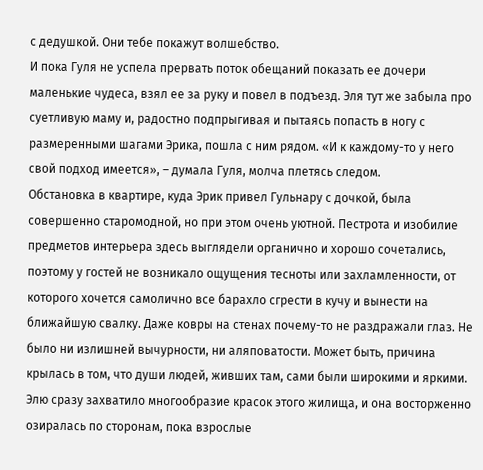с дедушкой. Они тебе покажут волшебство.
И пока Гуля не успела прервать поток обещаний показать ее дочери маленькие чудеса, взял ее за руку и повел в подъезд. Эля тут же забыла про суетливую маму и, радостно подпрыгивая и пытаясь попасть в ногу с размеренными шагами Эрика, пошла с ним рядом. «И к каждому-то у него свой подход имеется», – думала Гуля, молча плетясь следом.
Обстановка в квартире, куда Эрик привел Гульнару с дочкой, была совершенно старомодной, но при этом очень уютной. Пестрота и изобилие предметов интерьера здесь выглядели органично и хорошо сочетались, поэтому у гостей не возникало ощущения тесноты или захламленности, от которого хочется самолично все барахло сгрести в кучу и вынести на ближайшую свалку. Даже ковры на стенах почему-то не раздражали глаз. Не было ни излишней вычурности, ни аляповатости. Может быть, причина крылась в том, что души людей, живших там, сами были широкими и яркими.
Элю сразу захватило многообразие красок этого жилища, и она восторженно озиралась по сторонам, пока взрослые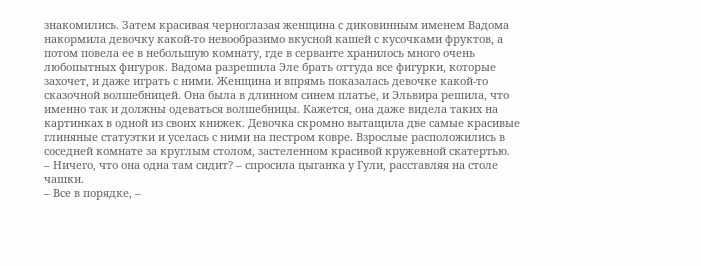знакомились. Затем красивая черноглазая женщина с диковинным именем Вадома накормила девочку какой-то невообразимо вкусной кашей с кусочками фруктов, а потом повела ее в небольшую комнату, где в серванте хранилось много очень любопытных фигурок. Вадома разрешила Эле брать оттуда все фигурки, которые захочет, и даже играть с ними. Женщина и впрямь показалась девочке какой-то сказочной волшебницей. Она была в длинном синем платье, и Эльвира решила, что именно так и должны одеваться волшебницы. Кажется, она даже видела таких на картинках в одной из своих книжек. Девочка скромно вытащила две самые красивые глиняные статуэтки и уселась с ними на пестром ковре. Взрослые расположились в соседней комнате за круглым столом, застеленном красивой кружевной скатертью.
– Ничего, что она одна там сидит? – спросила цыганка у Гули, расставляя на столе чашки.
– Все в порядке, –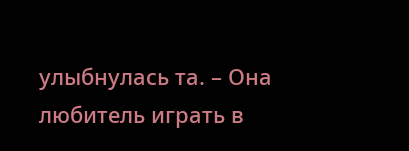улыбнулась та. – Она любитель играть в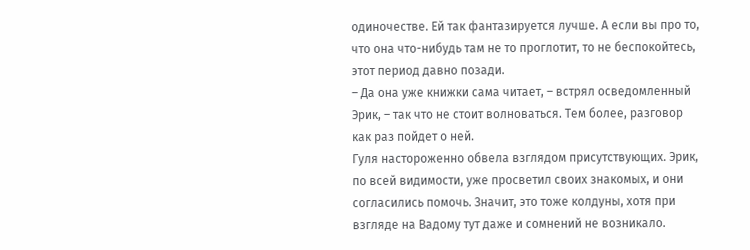одиночестве. Ей так фантазируется лучше. А если вы про то, что она что-нибудь там не то проглотит, то не беспокойтесь, этот период давно позади.
– Да она уже книжки сама читает, – встрял осведомленный Эрик, – так что не стоит волноваться. Тем более, разговор как раз пойдет о ней.
Гуля настороженно обвела взглядом присутствующих. Эрик, по всей видимости, уже просветил своих знакомых, и они согласились помочь. Значит, это тоже колдуны, хотя при взгляде на Вадому тут даже и сомнений не возникало.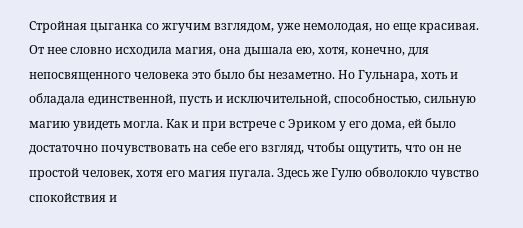Стройная цыганка со жгучим взглядом, уже немолодая, но еще красивая. От нее словно исходила магия, она дышала ею, хотя, конечно, для непосвященного человека это было бы незаметно. Но Гульнара, хоть и обладала единственной, пусть и исключительной, способностью, сильную магию увидеть могла. Как и при встрече с Эриком у его дома, ей было достаточно почувствовать на себе его взгляд, чтобы ощутить, что он не простой человек, хотя его магия пугала. Здесь же Гулю обволокло чувство спокойствия и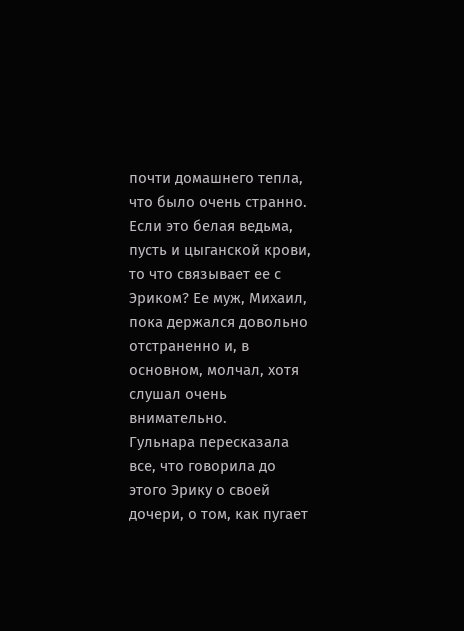почти домашнего тепла, что было очень странно. Если это белая ведьма, пусть и цыганской крови, то что связывает ее с Эриком? Ее муж, Михаил, пока держался довольно отстраненно и, в основном, молчал, хотя слушал очень внимательно.
Гульнара пересказала все, что говорила до этого Эрику о своей дочери, о том, как пугает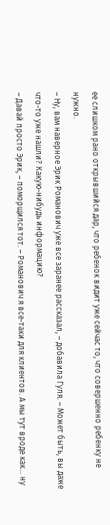ее слишком рано открывшийся дар, что ребенок видит уже сейчас то, что совершенно ребенку не нужно.
– Ну, вам наверное Эрик Романович уже все заранее рассказал, – добавила Гуля. – Может быть, вы даже что-то уже нашли? Какую-нибудь информацию?
– Давай просто Эрик, – поморщился тот. – Романович я все-таки для клиентов. А мы тут вроде как… ну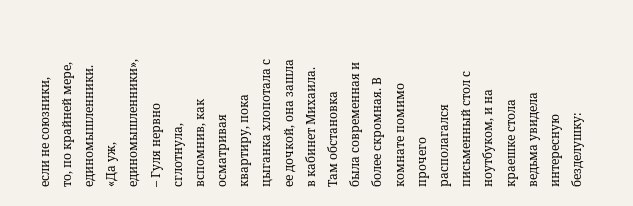если не союзники, то, по крайней мере, единомышленники.
«Да уж, единомышленники», – Гуля нервно сглотнула, вспомнив, как осматривая квартиру, пока цыганка хлопотала с ее дочкой, она зашла в кабинет Михаила. Там обстановка была современная и более скромная. В комнате помимо прочего располагался письменный стол с ноутбуком, и на краешке стола ведьма увидела интересную безделушку: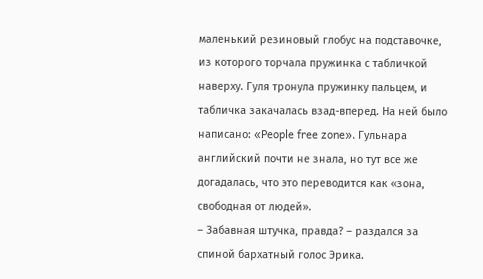маленький резиновый глобус на подставочке, из которого торчала пружинка с табличкой наверху. Гуля тронула пружинку пальцем, и табличка закачалась взад-вперед. На ней было написано: «People free zone». Гульнара английский почти не знала, но тут все же догадалась, что это переводится как «зона, свободная от людей».
– Забавная штучка, правда? – раздался за спиной бархатный голос Эрика.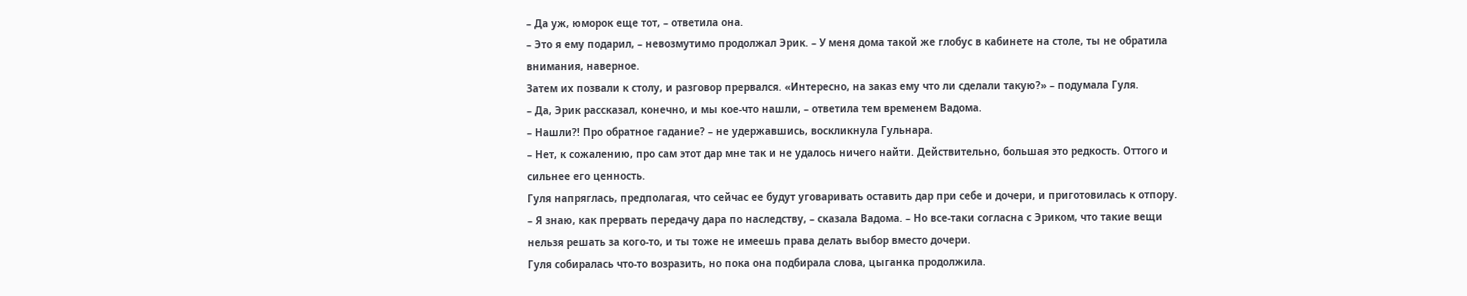– Да уж, юморок еще тот, – ответила она.
– Это я ему подарил, – невозмутимо продолжал Эрик. – У меня дома такой же глобус в кабинете на столе, ты не обратила внимания, наверное.
Затем их позвали к столу, и разговор прервался. «Интересно, на заказ ему что ли сделали такую?» – подумала Гуля.
– Да, Эрик рассказал, конечно, и мы кое-что нашли, – ответила тем временем Вадома.
– Нашли?! Про обратное гадание? – не удержавшись, воскликнула Гульнара.
– Нет, к сожалению, про сам этот дар мне так и не удалось ничего найти. Действительно, большая это редкость. Оттого и сильнее его ценность.
Гуля напряглась, предполагая, что сейчас ее будут уговаривать оставить дар при себе и дочери, и приготовилась к отпору.
– Я знаю, как прервать передачу дара по наследству, – сказала Вадома. – Но все-таки согласна с Эриком, что такие вещи нельзя решать за кого-то, и ты тоже не имеешь права делать выбор вместо дочери.
Гуля собиралась что-то возразить, но пока она подбирала слова, цыганка продолжила.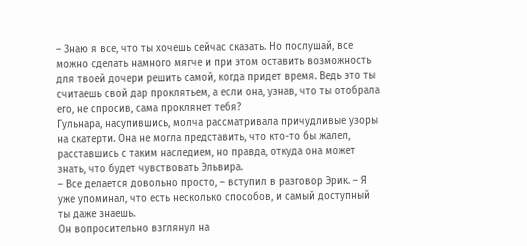– Знаю я все, что ты хочешь сейчас сказать. Но послушай, все можно сделать намного мягче и при этом оставить возможность для твоей дочери решить самой, когда придет время. Ведь это ты считаешь свой дар проклятьем, а если она, узнав, что ты отобрала его, не спросив, сама проклянет тебя?
Гульнара, насупившись, молча рассматривала причудливые узоры на скатерти. Она не могла представить, что кто-то бы жалел, расставшись с таким наследием, но правда, откуда она может знать, что будет чувствовать Эльвира.
– Все делается довольно просто, – вступил в разговор Эрик. – Я уже упоминал, что есть несколько способов, и самый доступный ты даже знаешь.
Он вопросительно взглянул на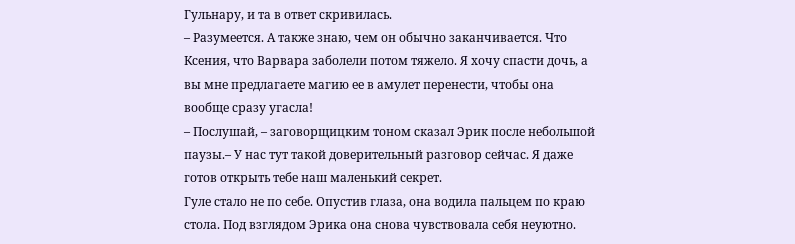Гульнару, и та в ответ скривилась.
– Разумеется. А также знаю, чем он обычно заканчивается. Что Ксения, что Варвара заболели потом тяжело. Я хочу спасти дочь, а вы мне предлагаете магию ее в амулет перенести, чтобы она вообще сразу угасла!
– Послушай, – заговорщицким тоном сказал Эрик после небольшой паузы.– У нас тут такой доверительный разговор сейчас. Я даже готов открыть тебе наш маленький секрет.
Гуле стало не по себе. Опустив глаза, она водила пальцем по краю стола. Под взглядом Эрика она снова чувствовала себя неуютно.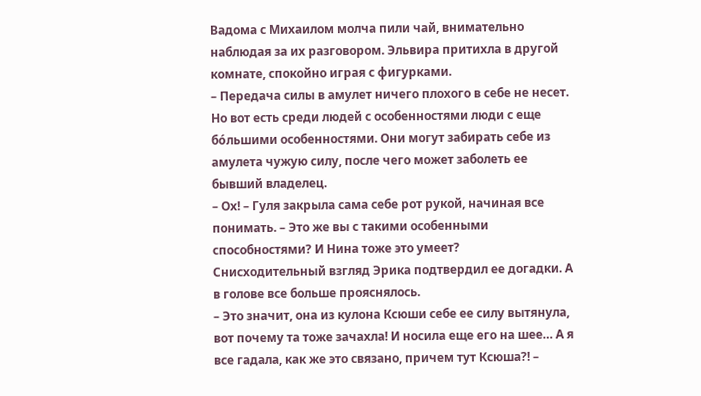Вадома с Михаилом молча пили чай, внимательно наблюдая за их разговором. Эльвира притихла в другой комнате, спокойно играя с фигурками.
– Передача силы в амулет ничего плохого в себе не несет. Но вот есть среди людей с особенностями люди с еще бóльшими особенностями. Они могут забирать себе из амулета чужую силу, после чего может заболеть ее бывший владелец.
– Ох! – Гуля закрыла сама себе рот рукой, начиная все понимать. – Это же вы с такими особенными способностями? И Нина тоже это умеет?
Снисходительный взгляд Эрика подтвердил ее догадки. А в голове все больше прояснялось.
– Это значит, она из кулона Ксюши себе ее силу вытянула, вот почему та тоже зачахла! И носила еще его на шее… А я все гадала, как же это связано, причем тут Ксюша?! –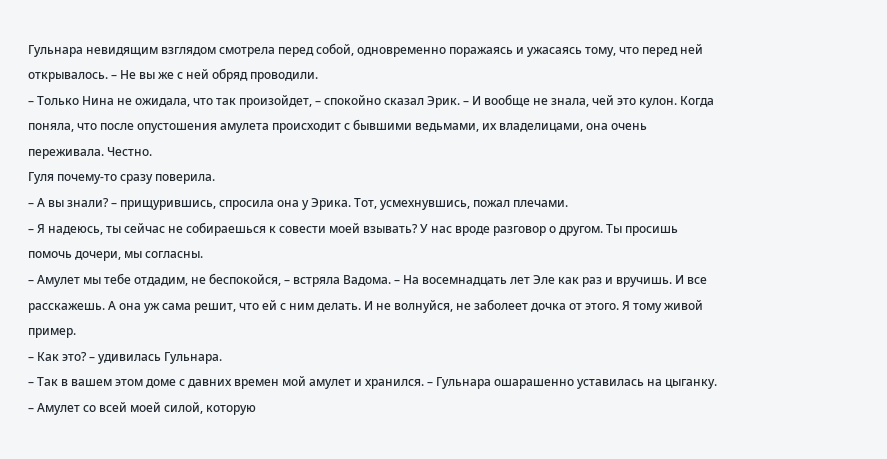Гульнара невидящим взглядом смотрела перед собой, одновременно поражаясь и ужасаясь тому, что перед ней открывалось. – Не вы же с ней обряд проводили.
– Только Нина не ожидала, что так произойдет, – спокойно сказал Эрик. – И вообще не знала, чей это кулон. Когда поняла, что после опустошения амулета происходит с бывшими ведьмами, их владелицами, она очень переживала. Честно.
Гуля почему-то сразу поверила.
– А вы знали? – прищурившись, спросила она у Эрика. Тот, усмехнувшись, пожал плечами.
– Я надеюсь, ты сейчас не собираешься к совести моей взывать? У нас вроде разговор о другом. Ты просишь помочь дочери, мы согласны.
– Амулет мы тебе отдадим, не беспокойся, – встряла Вадома. – На восемнадцать лет Эле как раз и вручишь. И все расскажешь. А она уж сама решит, что ей с ним делать. И не волнуйся, не заболеет дочка от этого. Я тому живой пример.
– Как это? – удивилась Гульнара.
– Так в вашем этом доме с давних времен мой амулет и хранился. – Гульнара ошарашенно уставилась на цыганку. – Амулет со всей моей силой, которую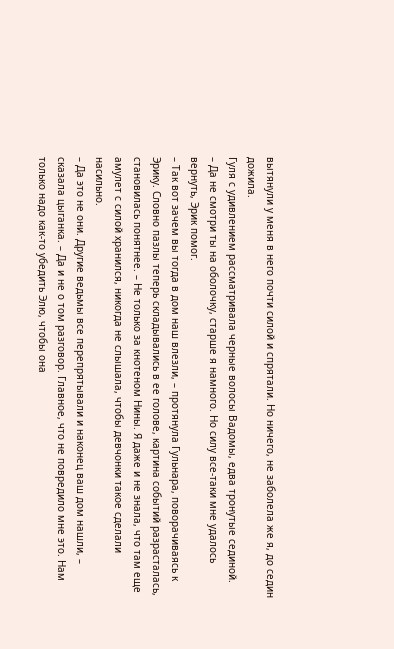вытянули у меня в него почти силой и спрятали. Но ничего, не заболела же я, до седин дожила.
Гуля с удивлением рассматривала черные волосы Вадомы, едва тронутые сединой.
– Да не смотри ты на оболочку, старше я намного. Но силу все-таки мне удалось вернуть, Эрик помог.
– Так вот зачем вы тогда в дом наш влезли, – протянула Гульнара, поворачиваясь к Эрику. Словно пазлы теперь складывались в ее голове, картина событий разрасталась, становилась понятнее. – Не только за кнотеном Нины. Я даже и не знала, что там еще амулет с силой хранился, никогда не слышала, чтобы девчонки такое сделали насильно.
– Да это не они. Другие ведьмы все перепрятывали и наконец ваш дом нашли, – сказала цыганка. – Да и не о том разговор. Главное, что не повредило мне это. Нам только надо как-то убедить Элю, чтобы она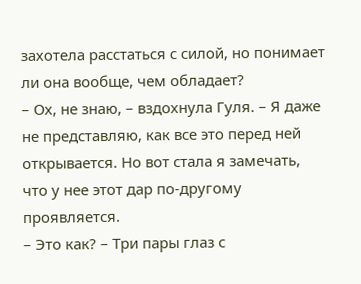захотела расстаться с силой, но понимает ли она вообще, чем обладает?
– Ох, не знаю, – вздохнула Гуля. – Я даже не представляю, как все это перед ней открывается. Но вот стала я замечать, что у нее этот дар по-другому проявляется.
– Это как? – Три пары глаз с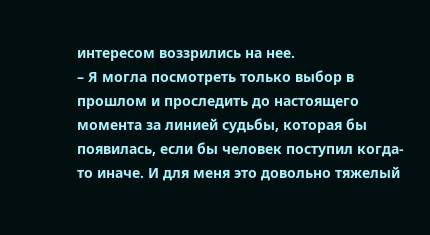интересом воззрились на нее.
– Я могла посмотреть только выбор в прошлом и проследить до настоящего момента за линией судьбы, которая бы появилась, если бы человек поступил когда-то иначе. И для меня это довольно тяжелый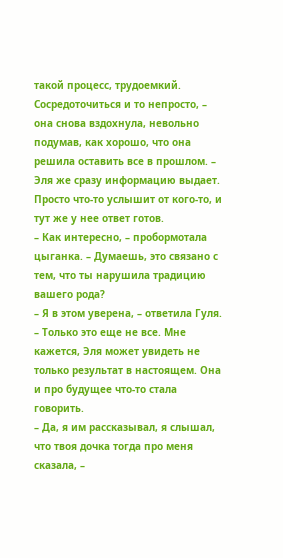такой процесс, трудоемкий. Сосредоточиться и то непросто, – она снова вздохнула, невольно подумав, как хорошо, что она решила оставить все в прошлом. – Эля же сразу информацию выдает. Просто что-то услышит от кого-то, и тут же у нее ответ готов.
– Как интересно, – пробормотала цыганка. – Думаешь, это связано с тем, что ты нарушила традицию вашего рода?
– Я в этом уверена, – ответила Гуля. – Только это еще не все. Мне кажется, Эля может увидеть не только результат в настоящем. Она и про будущее что-то стала говорить.
– Да, я им рассказывал, я слышал, что твоя дочка тогда про меня сказала, –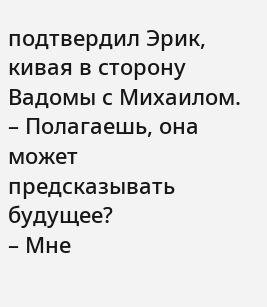подтвердил Эрик, кивая в сторону Вадомы с Михаилом. – Полагаешь, она может предсказывать будущее?
– Мне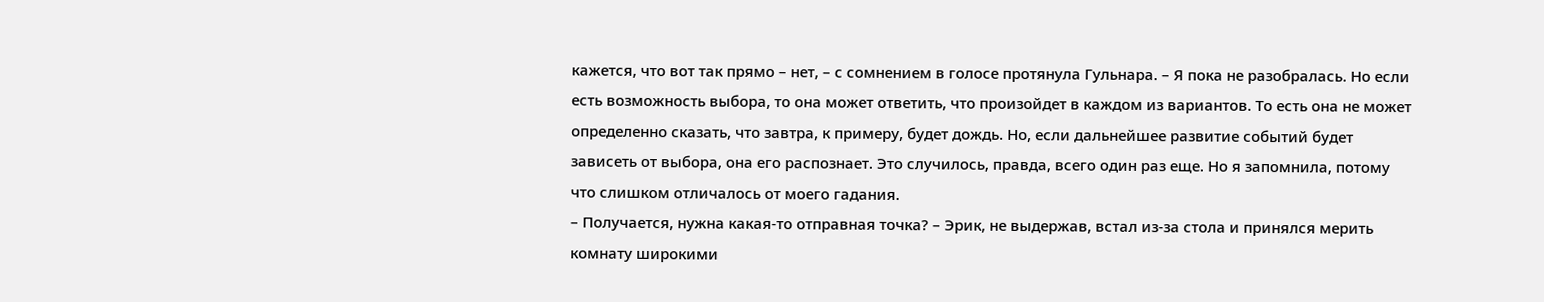кажется, что вот так прямо – нет, – с сомнением в голосе протянула Гульнара. – Я пока не разобралась. Но если есть возможность выбора, то она может ответить, что произойдет в каждом из вариантов. То есть она не может определенно сказать, что завтра, к примеру, будет дождь. Но, если дальнейшее развитие событий будет зависеть от выбора, она его распознает. Это случилось, правда, всего один раз еще. Но я запомнила, потому что слишком отличалось от моего гадания.
– Получается, нужна какая-то отправная точка? – Эрик, не выдержав, встал из-за стола и принялся мерить комнату широкими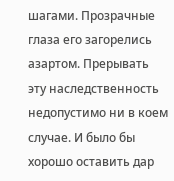шагами. Прозрачные глаза его загорелись азартом. Прерывать эту наследственность недопустимо ни в коем случае. И было бы хорошо оставить дар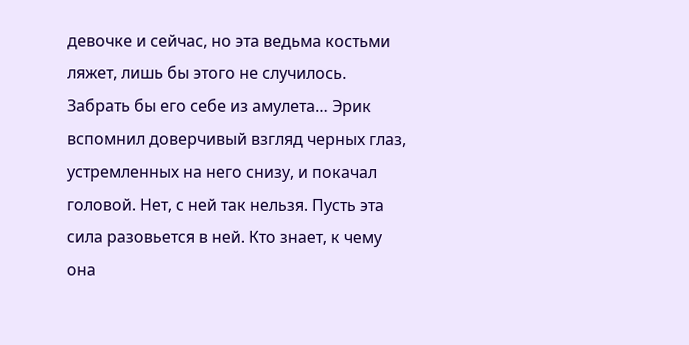девочке и сейчас, но эта ведьма костьми ляжет, лишь бы этого не случилось. Забрать бы его себе из амулета… Эрик вспомнил доверчивый взгляд черных глаз, устремленных на него снизу, и покачал головой. Нет, с ней так нельзя. Пусть эта сила разовьется в ней. Кто знает, к чему она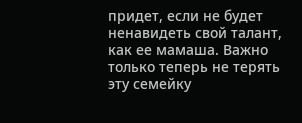придет, если не будет ненавидеть свой талант, как ее мамаша. Важно только теперь не терять эту семейку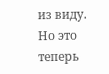из виду. Но это теперь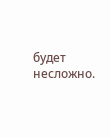будет несложно.